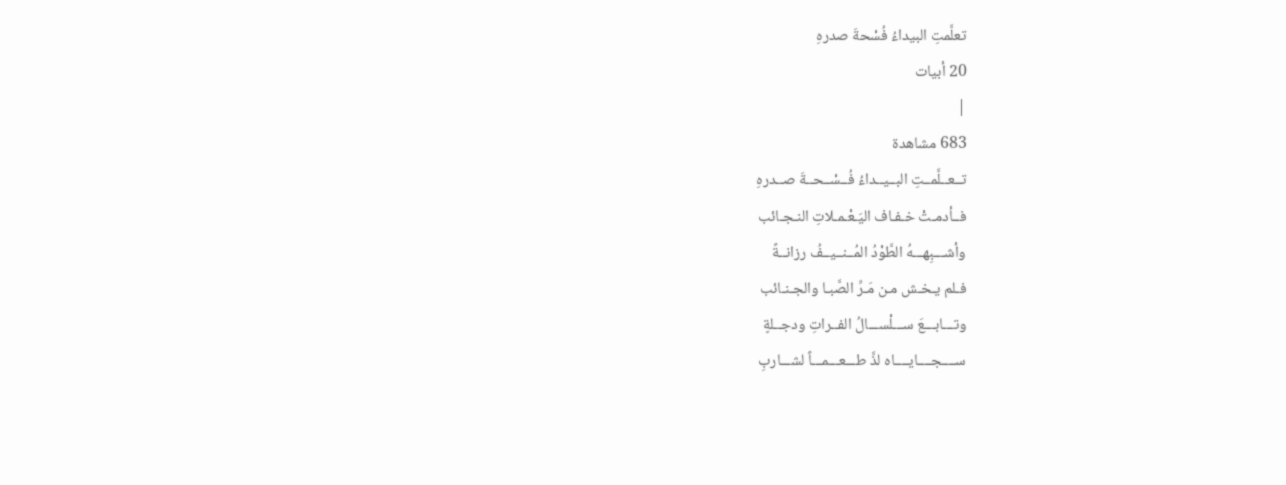تعلَّمتِ البيداءُ فُسْحةَ صدرهِ
20 أبيات
|
683 مشاهدة
تــعــلَّمــتِ البــيــداءُ فُــسْــحــةَ صــدرهِ
فــأدمـتْ خـفـاف اليَـعْـمـلاتِ النـجـائب
وأشـــبِهـــهُ الطَّوْدُ المُــنــيــفُ رزانــةً
فـلم يـخـش مـن مَـرِّ الصَّبـا والجـنـائب
وتـــابـــعَ ســـلْســـالُ الفــراتِ ودجــلةٍ
ســــجــــايــــاه لذَّ طـــعـــمـــاً لشـــاربِ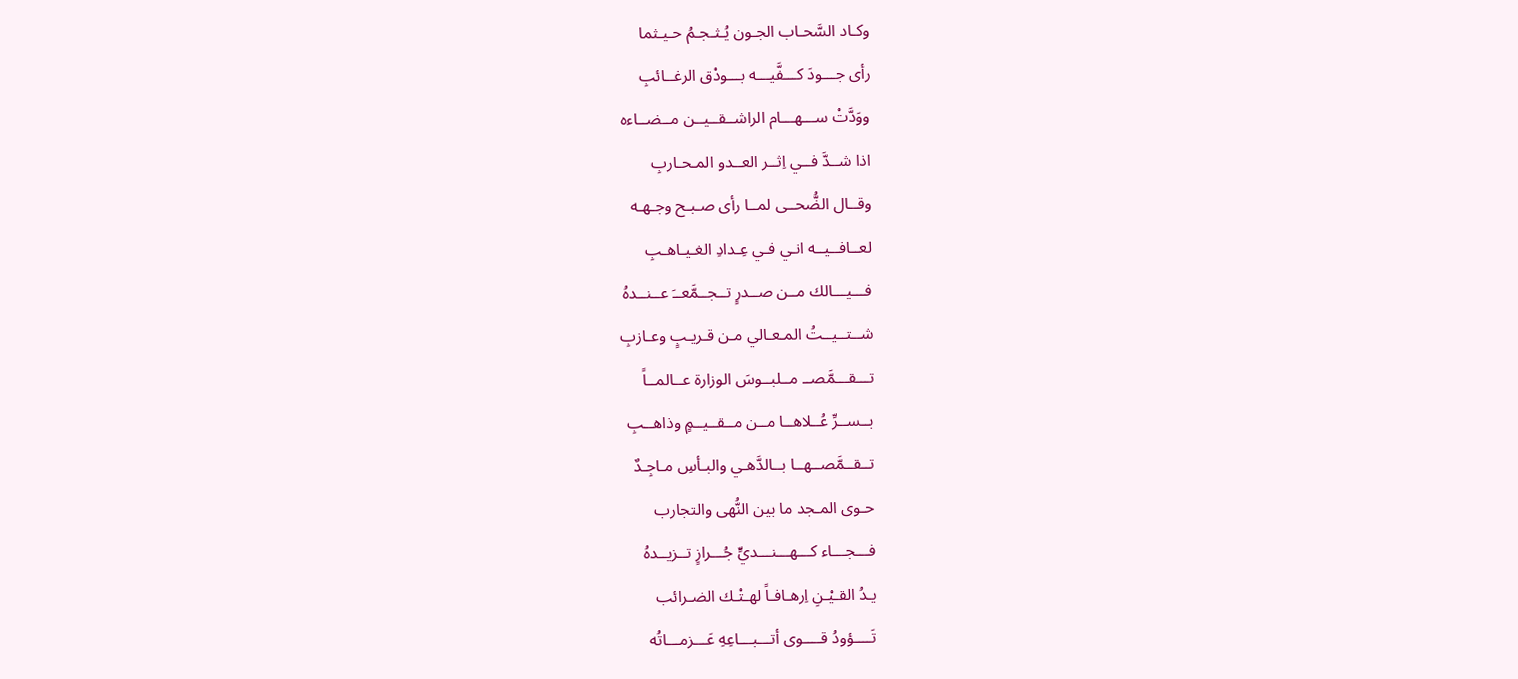وكـاد السَّحـاب الجـون يُـثـجـمُ حـيـثما
رأى جـــودَ كـــفَّيـــه بـــودْق الرغــائبِ
ووَدَّتْ ســـهـــام الراشــقــيــن مــضــاءه
اذا شــدَّ فــي اِثــر العــدو المـحـاربِ
وقــال الضُّحــى لمــا رأى صـبـح وجـهـه
لعــافــيــه انـي فـي عِـدادِ الغـيـاهـبِ
فـــيـــالك مــن صــدرٍ تــجــمَّعــَ عــنــدهُ
شــتــيــتُ المـعـالي مـن قـريـبٍ وعـازبِ
تـــقـــمَّصــ مــلبــوسَ الوزارة عــالمــاً
بــســرِّ عُــلاهــا مــن مــقــيــمٍ وذاهــبِ
تــقــمَّصــهــا بــالدَّهـي والبـأسِ مـاجِـدٌ
حـوى المـجد ما بين النُّهى والتجارب
فـــجـــاء كـــهـــنـــديٍّ جُـــرازٍ تــزيــدهُ
يـدُ القـيْـنِ اِرهـافـاً لهـتْـك الضـرائب
تَــــؤودُ قــــوى أتـــبـــاعِهِ عَـــزمـــاتُه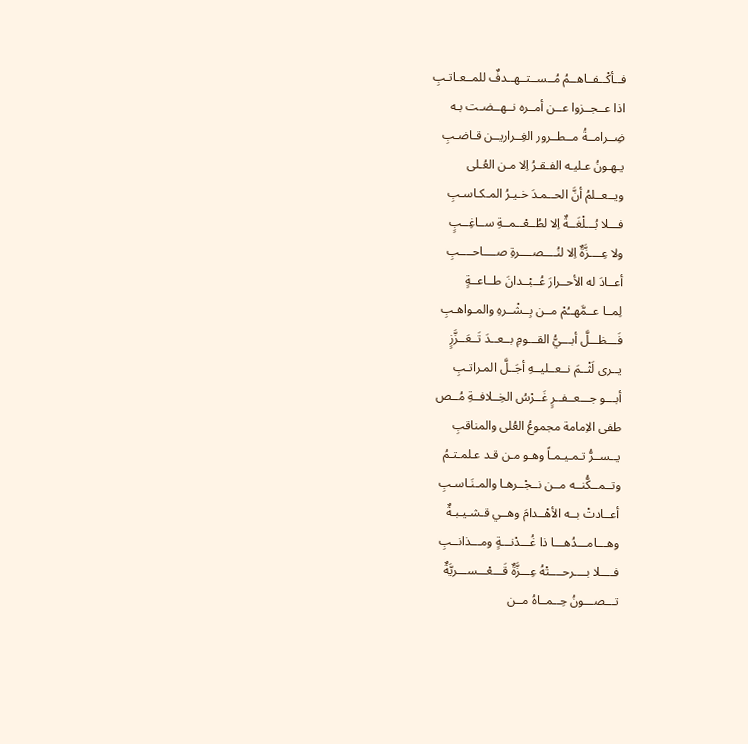فــأكْــفــاهــمُ مُــســتــهــدفٌ للمــعـاتـبِ
اذا عــجــزوا عــن أمــره نــهــضـت بـه
ضِــرامــةُ مــطــرور الغِــراريــن قـاضـبِ
يـهـونُ عـليـه الفـقـرُ اِلا مـن العُـلى
ويــعــلمُ أنَّ الحــمـدَ خـيـرُ المـكـاسـبِ
فـــلا بُـــلْغَــةٌ اِلا لطُــعْــمــةِ ســاغِــبٍ
ولا عِــــزَّةٌ اِلا لنُــــصــــرةِ صــــاحــــبِ
أعــادَ له الأحــرارَ عُــبْــدانَ طــاعــةٍ
لِمــا عــمَّهــُمْ مــن بِــشْــرهِ والمـواهـبِ
فَـــظـــلَّ أبـــيُّ القـــومِ بــعــدَ تَــعَــزَّزٍ
يــرى لَثْــمَ نــعــليــهِ أجَــلَّ المـراتـبِ
أبـــو جـــعــفــرٍ غَــرْسُ الخِــلافــةِ مُــص
طفى الاِمامة مجموعُ العُلى والمناقبِ
يــســرُّ تـمـيـمـاً وهـو مـن قـد عـلمـتـمُ
وتــمــكُّنــه مــن نــجْــرهـا والمـنَـاسـبِ
أعــادتْ بــه الأهْــدامَ وهــي قـشـيـبـةٌ
وهـــامـــدُهـــا ذا غُـــدْنـــةٍ ومـــذانــبِ
فــــلا بــــرحــــتْهُ عِـــزَّةٌ قَـــعْـــســـريَّةٌ
تـــصـــونُ حِــمــاهُ مــن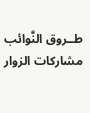طــروق النَّوائب
مشاركات الزوار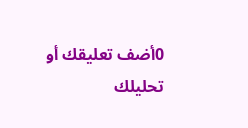0أضف تعليقك أو تحليلك